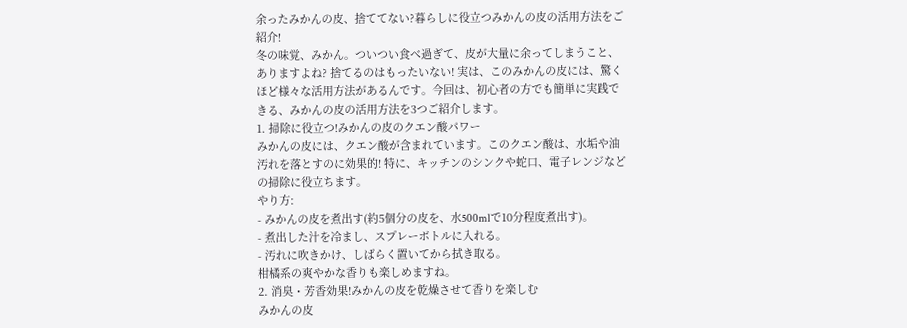余ったみかんの皮、捨ててない?暮らしに役立つみかんの皮の活用方法をご紹介!
冬の味覚、みかん。ついつい食べ過ぎて、皮が大量に余ってしまうこと、ありますよね? 捨てるのはもったいない! 実は、このみかんの皮には、驚くほど様々な活用方法があるんです。今回は、初心者の方でも簡単に実践できる、みかんの皮の活用方法を3つご紹介します。
1. 掃除に役立つ!みかんの皮のクエン酸パワー
みかんの皮には、クエン酸が含まれています。このクエン酸は、水垢や油汚れを落とすのに効果的! 特に、キッチンのシンクや蛇口、電子レンジなどの掃除に役立ちます。
やり方:
- みかんの皮を煮出す(約5個分の皮を、水500mlで10分程度煮出す)。
- 煮出した汁を冷まし、スプレーボトルに入れる。
- 汚れに吹きかけ、しばらく置いてから拭き取る。
柑橘系の爽やかな香りも楽しめますね。
2. 消臭・芳香効果!みかんの皮を乾燥させて香りを楽しむ
みかんの皮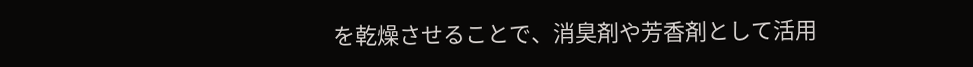を乾燥させることで、消臭剤や芳香剤として活用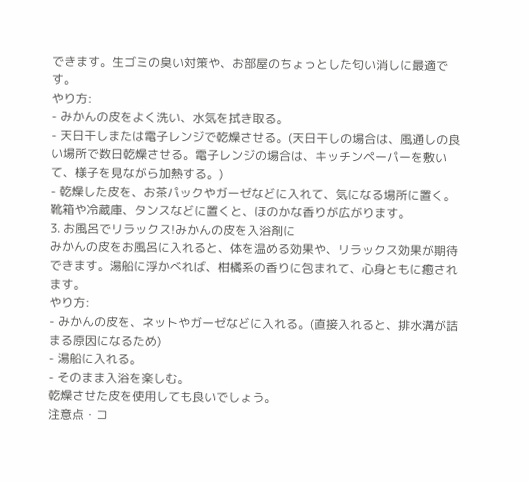できます。生ゴミの臭い対策や、お部屋のちょっとした匂い消しに最適です。
やり方:
- みかんの皮をよく洗い、水気を拭き取る。
- 天日干しまたは電子レンジで乾燥させる。(天日干しの場合は、風通しの良い場所で数日乾燥させる。電子レンジの場合は、キッチンペーパーを敷いて、様子を見ながら加熱する。)
- 乾燥した皮を、お茶パックやガーゼなどに入れて、気になる場所に置く。
靴箱や冷蔵庫、タンスなどに置くと、ほのかな香りが広がります。
3. お風呂でリラックス!みかんの皮を入浴剤に
みかんの皮をお風呂に入れると、体を温める効果や、リラックス効果が期待できます。湯船に浮かべれば、柑橘系の香りに包まれて、心身ともに癒されます。
やり方:
- みかんの皮を、ネットやガーゼなどに入れる。(直接入れると、排水溝が詰まる原因になるため)
- 湯船に入れる。
- そのまま入浴を楽しむ。
乾燥させた皮を使用しても良いでしょう。
注意点・コ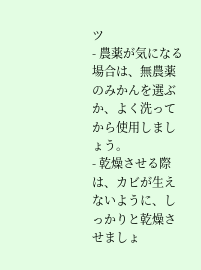ツ
- 農薬が気になる場合は、無農薬のみかんを選ぶか、よく洗ってから使用しましょう。
- 乾燥させる際は、カビが生えないように、しっかりと乾燥させましょ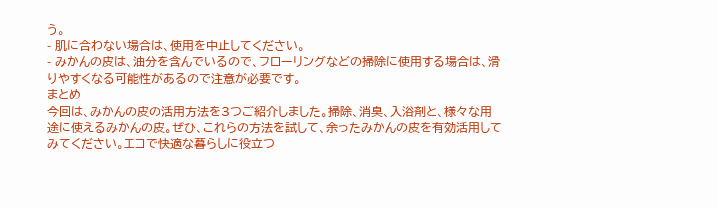う。
- 肌に合わない場合は、使用を中止してください。
- みかんの皮は、油分を含んでいるので、フローリングなどの掃除に使用する場合は、滑りやすくなる可能性があるので注意が必要です。
まとめ
今回は、みかんの皮の活用方法を3つご紹介しました。掃除、消臭、入浴剤と、様々な用途に使えるみかんの皮。ぜひ、これらの方法を試して、余ったみかんの皮を有効活用してみてください。エコで快適な暮らしに役立つ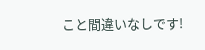こと間違いなしです!